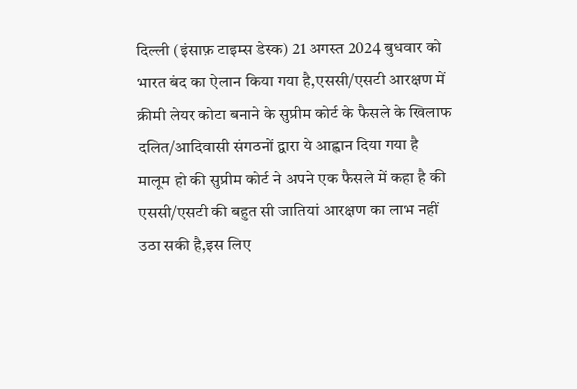दिल्ली (इंसाफ़ टाइम्स डेस्क) 21 अगस्त 2024 बुधवार को भारत बंद का ऐलान किया गया है,एससी/एसटी आरक्षण में क्रीमी लेयर कोटा बनाने के सुप्रीम कोर्ट के फैसले के खिलाफ दलित/आदिवासी संगठनों द्वारा ये आह्वान दिया गया है
मालूम हो की सुप्रीम कोर्ट ने अपने एक फैसले में कहा है की एससी/एसटी की बहुत सी जातियां आरक्षण का लाभ नहीं उठा सकी है,इस लिए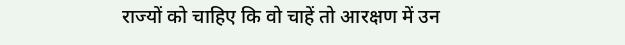राज्यों को चाहिए कि वो चाहें तो आरक्षण में उन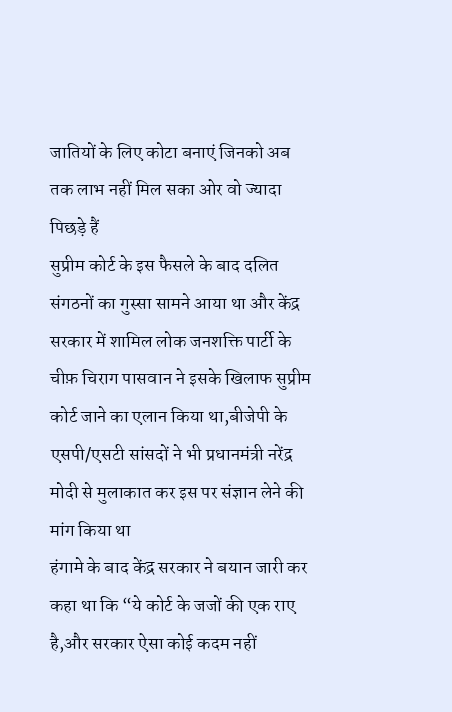जातियों के लिए कोटा बनाएं जिनको अब तक लाभ नहीं मिल सका ओर वो ज्यादा पिछड़े हैं
सुप्रीम कोर्ट के इस फैसले के बाद दलित संगठनों का गुस्सा सामने आया था और केंद्र सरकार में शामिल लोक जनशक्ति पार्टी के चीफ़ चिराग पासवान ने इसके खिलाफ सुप्रीम कोर्ट जाने का एलान किया था,बीजेपी के एसपी/एसटी सांसदों ने भी प्रधानमंत्री नरेंद्र मोदी से मुलाकात कर इस पर संज्ञान लेने की मांग किया था
हंगामे के बाद केंद्र सरकार ने बयान जारी कर कहा था कि “ये कोर्ट के जजों की एक राए है,और सरकार ऐसा कोई कदम नहीं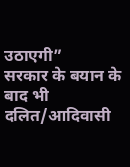उठाएगी”
सरकार के बयान के बाद भी दलित/आदिवासी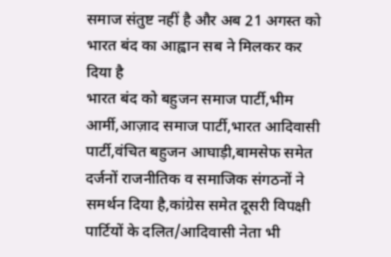समाज संतुष्ट नहीं है और अब 21 अगस्त को भारत बंद का आह्वान सब ने मिलकर कर दिया है
भारत बंद को बहुजन समाज पार्टी,भीम आर्मी,आज़ाद समाज पार्टी,भारत आदिवासी पार्टी,वंचित बहुजन आघाड़ी,बामसेफ समेत दर्जनों राजनीतिक व समाजिक संगठनों ने समर्थन दिया है,कांग्रेस समेत दूसरी विपक्षी पार्टियों के दलित/आदिवासी नेता भी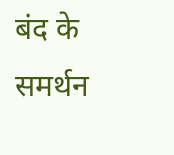बंद के समर्थन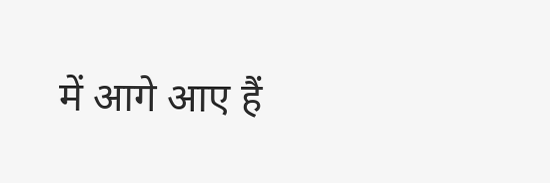में आगे आए हैं